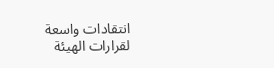انتقادات واسعة لقرارات الهيئة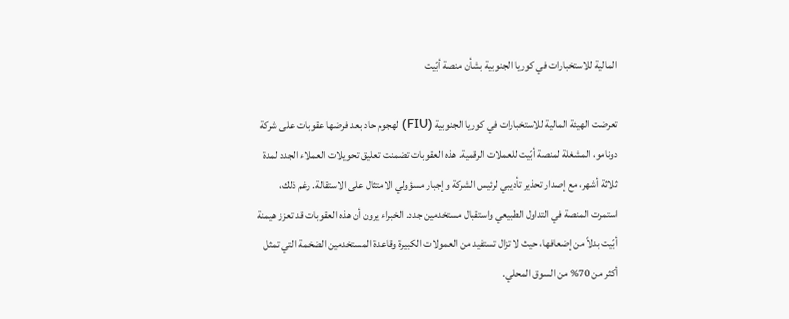المالية للاستخبارات في كوريا الجنوبية بشأن منصة أبّيت

تعرضت الهيئة المالية للاستخبارات في كوريا الجنوبية (FIU) لهجوم حاد بعد فرضها عقوبات على شركة دونامو، المشغلة لمنصة أبّيت للعملات الرقمية. هذه العقوبات تضمنت تعليق تحويلات العملاء الجدد لمدة ثلاثة أشهر، مع إصدار تحذير تأديبي لرئيس الشركة وإجبار مسؤولي الامتثال على الاستقالة. رغم ذلك، استمرت المنصة في التداول الطبيعي واستقبال مستخدمين جدد. الخبراء يرون أن هذه العقوبات قد تعزز هيمنة أبّيت بدلاً من إضعافها، حيث لا تزال تستفيد من العمولات الكبيرة وقاعدة المستخدمين الضخمة التي تمثل أكثر من 70% من السوق المحلي.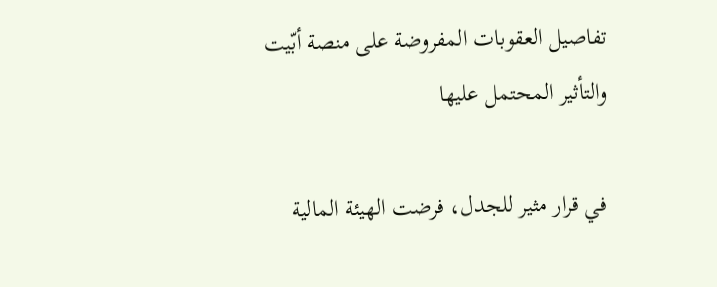تفاصيل العقوبات المفروضة على منصة أبّيت والتأثير المحتمل عليها

في قرار مثير للجدل، فرضت الهيئة المالية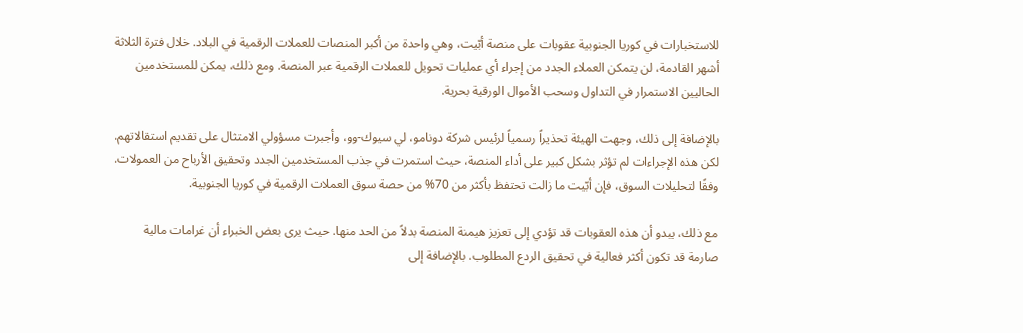للاستخبارات في كوريا الجنوبية عقوبات على منصة أبّيت، وهي واحدة من أكبر المنصات للعملات الرقمية في البلاد. خلال فترة الثلاثة أشهر القادمة، لن يتمكن العملاء الجدد من إجراء أي عمليات تحويل للعملات الرقمية عبر المنصة. ومع ذلك، يمكن للمستخدمين الحاليين الاستمرار في التداول وسحب الأموال الورقية بحرية.

بالإضافة إلى ذلك، وجهت الهيئة تحذيراً رسمياً لرئيس شركة دونامو، لي سيوك-وو، وأجبرت مسؤولي الامتثال على تقديم استقالاتهم. لكن هذه الإجراءات لم تؤثر بشكل كبير على أداء المنصة، حيث استمرت في جذب المستخدمين الجدد وتحقيق الأرباح من العمولات. وفقًا لتحليلات السوق، فإن أبّيت ما زالت تحتفظ بأكثر من 70% من حصة سوق العملات الرقمية في كوريا الجنوبية.

مع ذلك، يبدو أن هذه العقوبات قد تؤدي إلى تعزيز هيمنة المنصة بدلاً من الحد منها. حيث يرى بعض الخبراء أن غرامات مالية صارمة قد تكون أكثر فعالية في تحقيق الردع المطلوب. بالإضافة إلى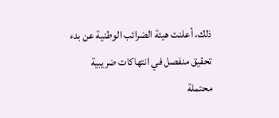ذلك، أعلنت هيئة الضرائب الوطنية عن بدء تحقيق منفصل في انتهاكات ضريبية محتملة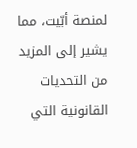لمنصة أبّيت، مما يشير إلى المزيد من التحديات القانونية التي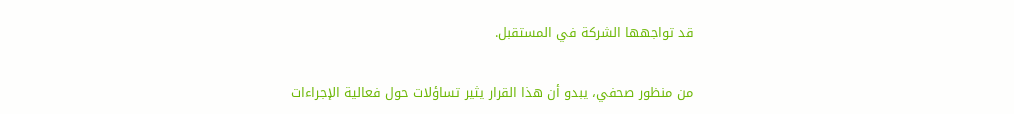قد تواجهها الشركة في المستقبل.

من منظور صحفي، يبدو أن هذا القرار يثير تساؤلات حول فعالية الإجراءات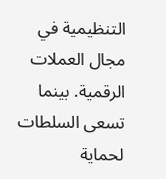التنظيمية في مجال العملات الرقمية. بينما تسعى السلطات لحماية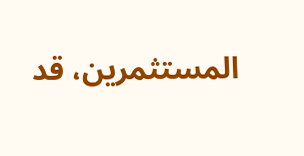المستثمرين، قد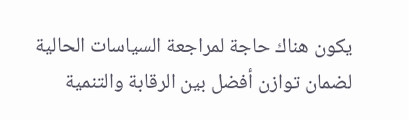يكون هناك حاجة لمراجعة السياسات الحالية لضمان توازن أفضل بين الرقابة والتنمية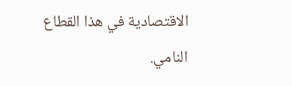الاقتصادية في هذا القطاع النامي.